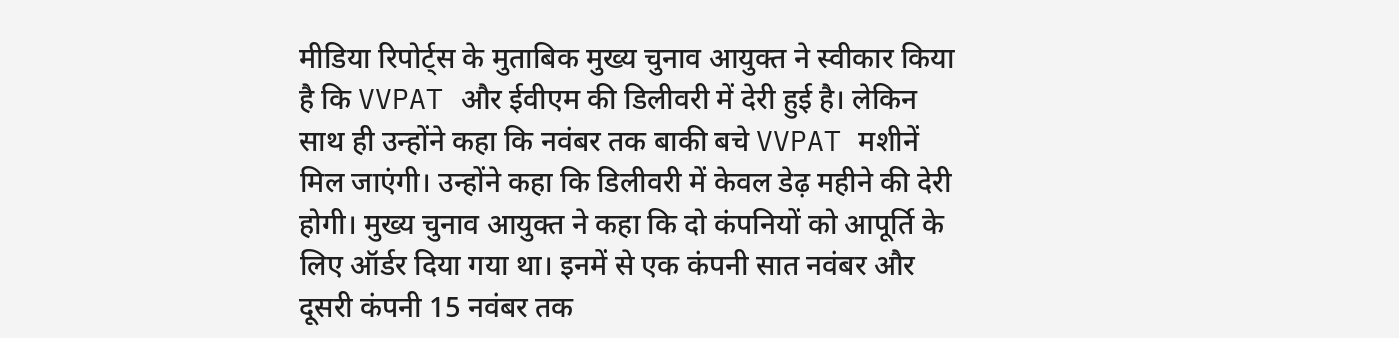मीडिया रिपोर्ट्स के मुताबिक मुख्य चुनाव आयुक्त ने स्वीकार किया है कि VVPAT और ईवीएम की डिलीवरी में देरी हुई है। लेकिन साथ ही उन्होंने कहा कि नवंबर तक बाकी बचे VVPAT मशीनें मिल जाएंगी। उन्होंने कहा कि डिलीवरी में केवल डेढ़ महीने की देरी होगी। मुख्य चुनाव आयुक्त ने कहा कि दो कंपनियों को आपूर्ति के लिए ऑर्डर दिया गया था। इनमें से एक कंपनी सात नवंबर और दूसरी कंपनी 15 नवंबर तक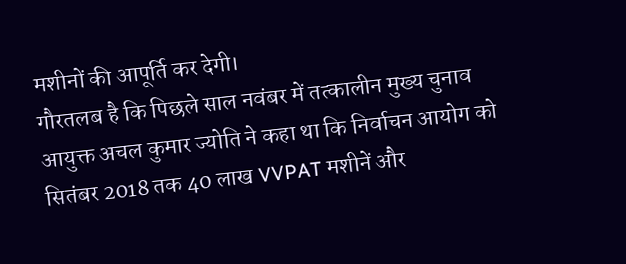मशीनों की आपूर्ति कर देगी।
गौरतलब है कि पिछले साल नवंबर में तत्कालीन मुख्य चुनाव आयुक्त अचल कुमार ज्योति ने कहा था कि निर्वाचन आयोग को सितंबर 2018 तक 40 लाख VVPAT मशीनें और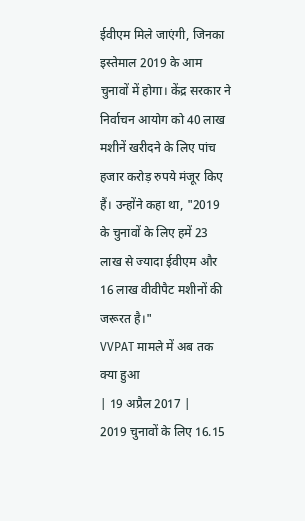ईवीएम मिले जाएंगी, जिनका इस्तेमाल 2019 के आम चुनावों में होगा। केंद्र सरकार ने निर्वाचन आयोग को 40 लाख मशीनें खरीदने के लिए पांच हजार करोड़ रुपये मंजूर किए हैं। उन्होंने कहा था, "2019 के चुनावों के लिए हमें 23 लाख से ज्यादा ईवीएम और 16 लाख वीवीपैट मशीनों की जरूरत है।"
VVPAT मामले में अब तक क्या हुआ
| 19 अप्रैल 2017 |
2019 चुनावों के लिए 16.15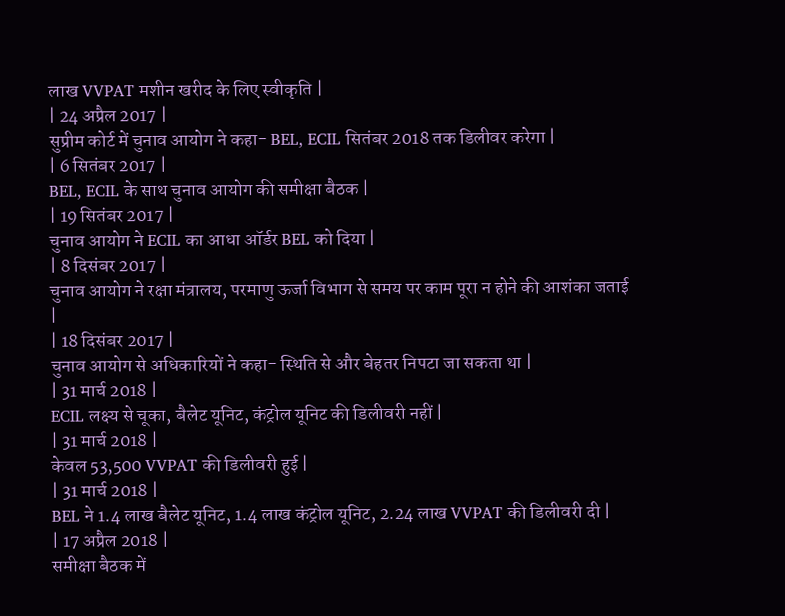लाख VVPAT मशीन खरीद के लिए स्वीकृति |
| 24 अप्रैल 2017 |
सुप्रीम कोर्ट में चुनाव आयोग ने कहा- BEL, ECIL सितंबर 2018 तक डिलीवर करेगा |
| 6 सितंबर 2017 |
BEL, ECIL के साथ चुनाव आयोग की समीक्षा बैठक |
| 19 सितंबर 2017 |
चुनाव आयोग ने ECIL का आधा ऑर्डर BEL को दिया |
| 8 दिसंबर 2017 |
चुनाव आयोग ने रक्षा मंत्रालय, परमाणु ऊर्जा विभाग से समय पर काम पूरा न होने की आशंका जताई |
| 18 दिसंबर 2017 |
चुनाव आयोग से अधिकारियों ने कहा- स्थिति से और बेहतर निपटा जा सकता था |
| 31 मार्च 2018 |
ECIL लक्ष्य से चूका, बैलेट यूनिट, कंट्रोल यूनिट की डिलीवरी नहीं |
| 31 मार्च 2018 |
केवल 53,500 VVPAT की डिलीवरी हुई |
| 31 मार्च 2018 |
BEL ने 1.4 लाख बैलेट यूनिट, 1.4 लाख कंट्रोल यूनिट, 2.24 लाख VVPAT की डिलीवरी दी |
| 17 अप्रैल 2018 |
समीक्षा बैठक में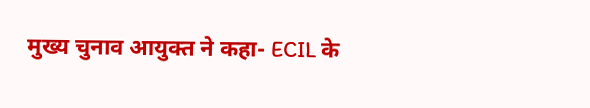मुख्य चुनाव आयुक्त ने कहा- ECIL के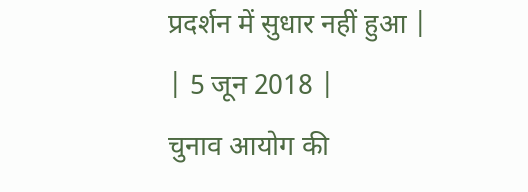प्रदर्शन में सुधार नहीं हुआ |
| 5 जून 2018 |
चुनाव आयोग की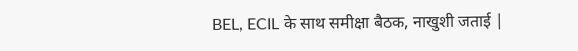BEL, ECIL के साथ समीक्षा बैठक, नाखुशी जताई |